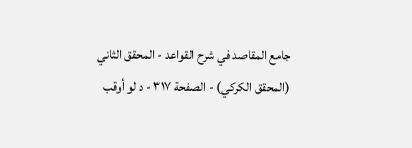جامع المقاصد في شرح القواعد - المحقق الثاني (المحقق الكركي) - الصفحة ٣١٧ - د لو أوقب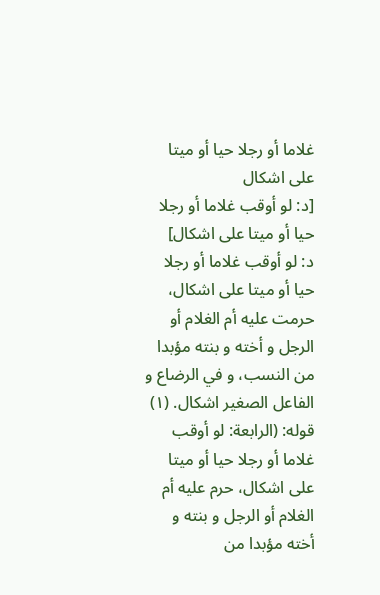غلاما أو رجلا حيا أو ميتا على اشكال
[د: لو أوقب غلاما أو رجلا حيا أو ميتا على اشكال]
د: لو أوقب غلاما أو رجلا حيا أو ميتا على اشكال، حرمت عليه أم الغلام أو الرجل و أخته و بنته مؤبدا من النسب، و في الرضاع و الفاعل الصغير اشكال. (١)
قوله: (الرابعة: لو أوقب غلاما أو رجلا حيا أو ميتا على اشكال، حرم عليه أم الغلام أو الرجل و بنته و أخته مؤبدا من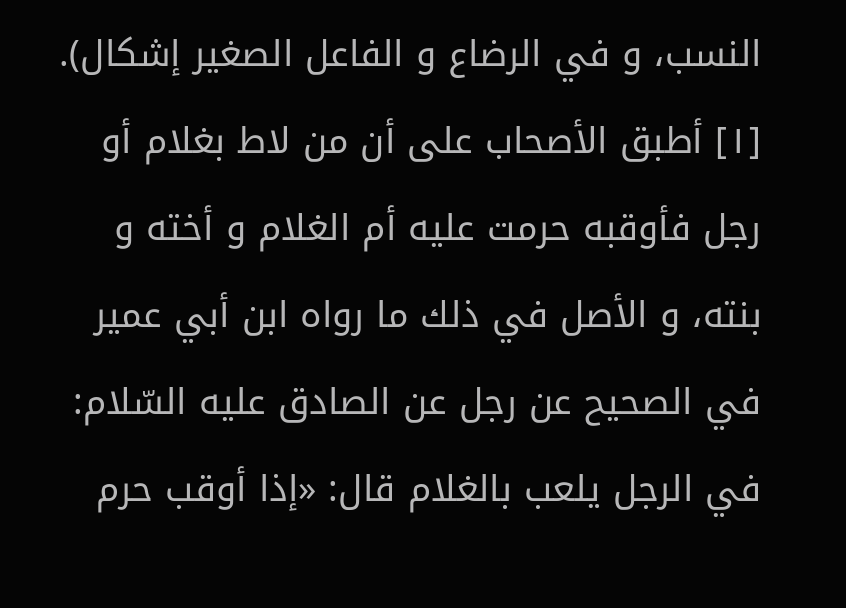النسب، و في الرضاع و الفاعل الصغير إشكال).
[١] أطبق الأصحاب على أن من لاط بغلام أو رجل فأوقبه حرمت عليه أم الغلام و أخته و بنته، و الأصل في ذلك ما رواه ابن أبي عمير في الصحيح عن رجل عن الصادق عليه السّلام: في الرجل يلعب بالغلام قال: «إذا أوقب حرم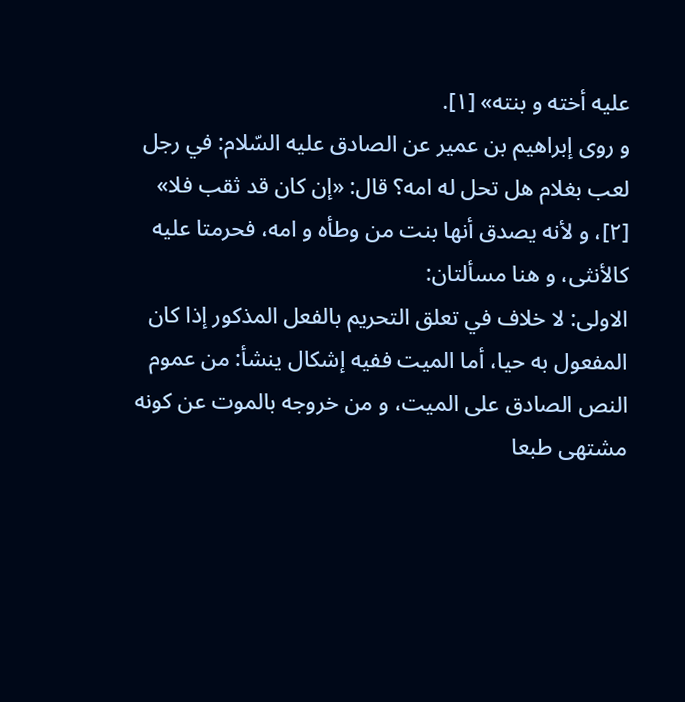عليه أخته و بنته» [١].
و روى إبراهيم بن عمير عن الصادق عليه السّلام: في رجل لعب بغلام هل تحل له امه؟ قال: «إن كان قد ثقب فلا» [٢]، و لأنه يصدق أنها بنت من وطأه و امه، فحرمتا عليه كالأنثى، و هنا مسألتان:
الاولى: لا خلاف في تعلق التحريم بالفعل المذكور إذا كان المفعول به حيا، أما الميت ففيه إشكال ينشأ: من عموم النص الصادق على الميت، و من خروجه بالموت عن كونه مشتهى طبعا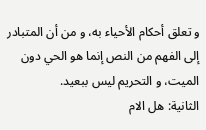و تعلق أحكام الأحياء به، و من أن المتبادر إلى الفهم من النص إنما هو الحي دون الميت، و التحريم ليس ببعيد.
الثانية: هل الام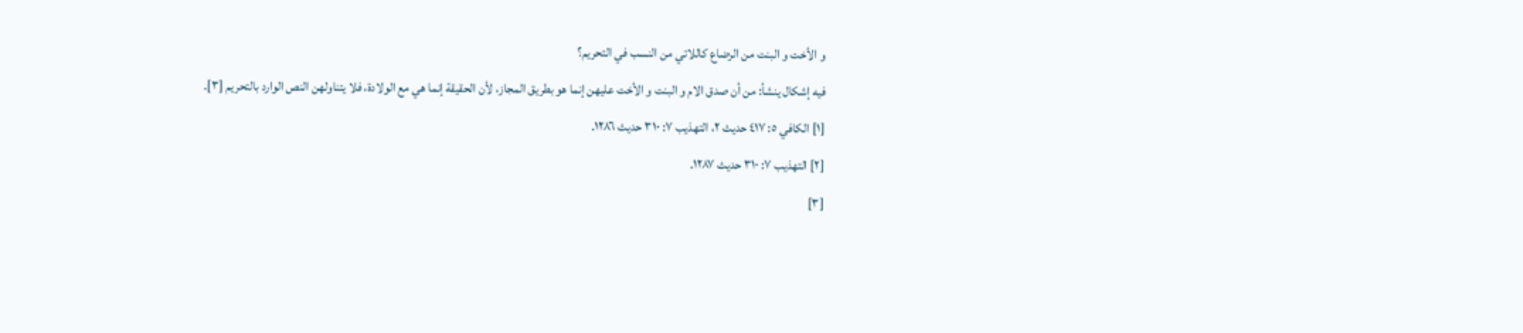و الأخت و البنت من الرضاع كاللاتي من النسب في التحريم؟
فيه إشكال ينشأ: من أن صدق الام و البنت و الأخت عليهن إنما هو بطريق المجاز، لأن الحقيقة إنما هي مع الولادة، فلا يتناولهن النص الوارد بالتحريم [٣].
[١] الكافي ٥: ٤١٧ حديث ٢، التهذيب ٧: ٣١٠ حديث ١٢٨٦.
[٢] التهذيب ٧: ٣١٠ حديث ١٢٨٧.
[٣]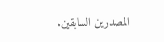المصدرين السابقين.